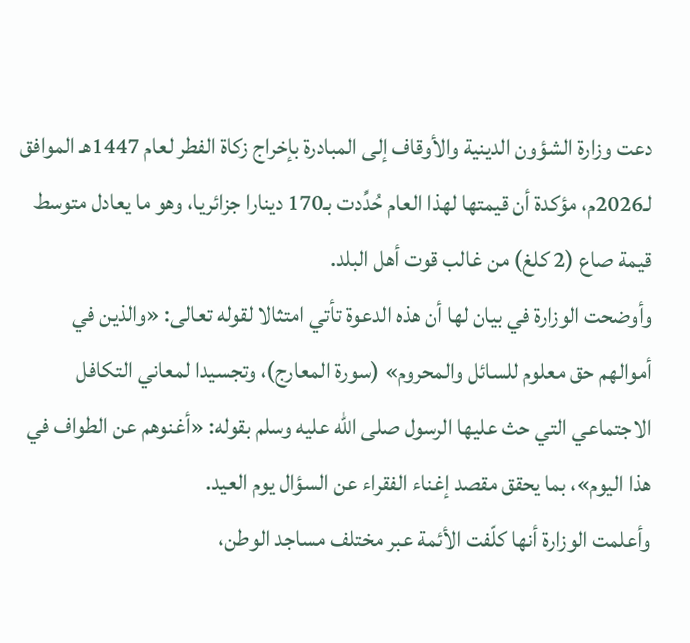دعت وزارة الشؤون الدينية والأوقاف إلى المبادرة بإخراج زكاة الفطر لعام 1447هـ الموافق لـ2026م، مؤكدة أن قيمتها لهذا العام حُدِّدت بـ170 دينارا جزائريا، وهو ما يعادل متوسط قيمة صاع (2 كلغ) من غالب قوت أهل البلد.
وأوضحت الوزارة في بيان لها أن هذه الدعوة تأتي امتثالا لقوله تعالى: «والذين في أموالهم حق معلوم للسائل والمحروم» (سورة المعارج)، وتجسيدا لمعاني التكافل الاجتماعي التي حث عليها الرسول صلى الله عليه وسلم بقوله: «أغنوهم عن الطواف في هذا اليوم»، بما يحقق مقصد إغناء الفقراء عن السؤال يوم العيد.
وأعلمت الوزارة أنها كلّفت الأئمة عبر مختلف مساجد الوطن،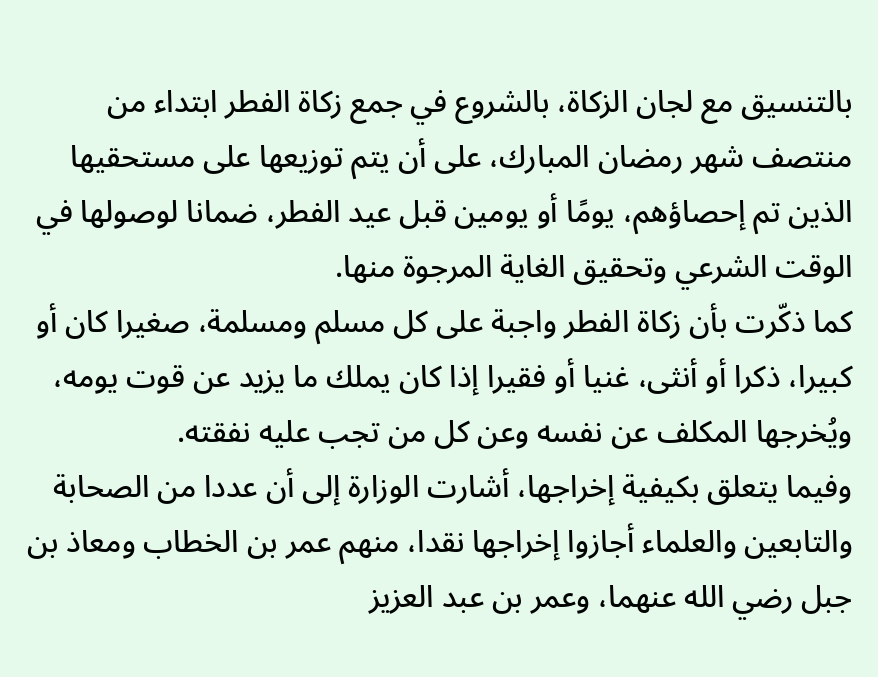بالتنسيق مع لجان الزكاة، بالشروع في جمع زكاة الفطر ابتداء من منتصف شهر رمضان المبارك، على أن يتم توزيعها على مستحقيها الذين تم إحصاؤهم، يومًا أو يومين قبل عيد الفطر، ضمانا لوصولها في الوقت الشرعي وتحقيق الغاية المرجوة منها.
كما ذكّرت بأن زكاة الفطر واجبة على كل مسلم ومسلمة، صغيرا كان أو كبيرا، ذكرا أو أنثى، غنيا أو فقيرا إذا كان يملك ما يزيد عن قوت يومه، ويُخرجها المكلف عن نفسه وعن كل من تجب عليه نفقته.
وفيما يتعلق بكيفية إخراجها، أشارت الوزارة إلى أن عددا من الصحابة والتابعين والعلماء أجازوا إخراجها نقدا، منهم عمر بن الخطاب ومعاذ بن جبل رضي الله عنهما، وعمر بن عبد العزيز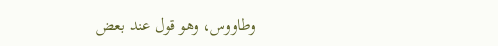وطاووس، وهو قول عند بعض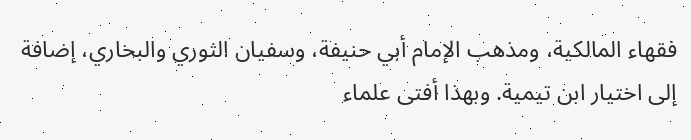فقهاء المالكية، ومذهب الإمام أبي حنيفة، وسفيان الثوري والبخاري، إضافة إلى اختيار ابن تيمية. وبهذا أفتى علماء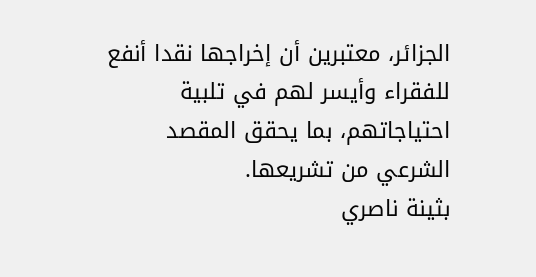الجزائر، معتبرين أن إخراجها نقدا أنفع للفقراء وأيسر لهم في تلبية احتياجاتهم، بما يحقق المقصد الشرعي من تشريعها.
بثينة ناصري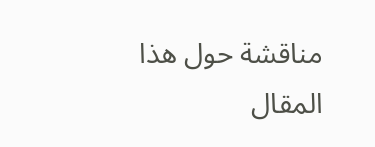مناقشة حول هذا المقال